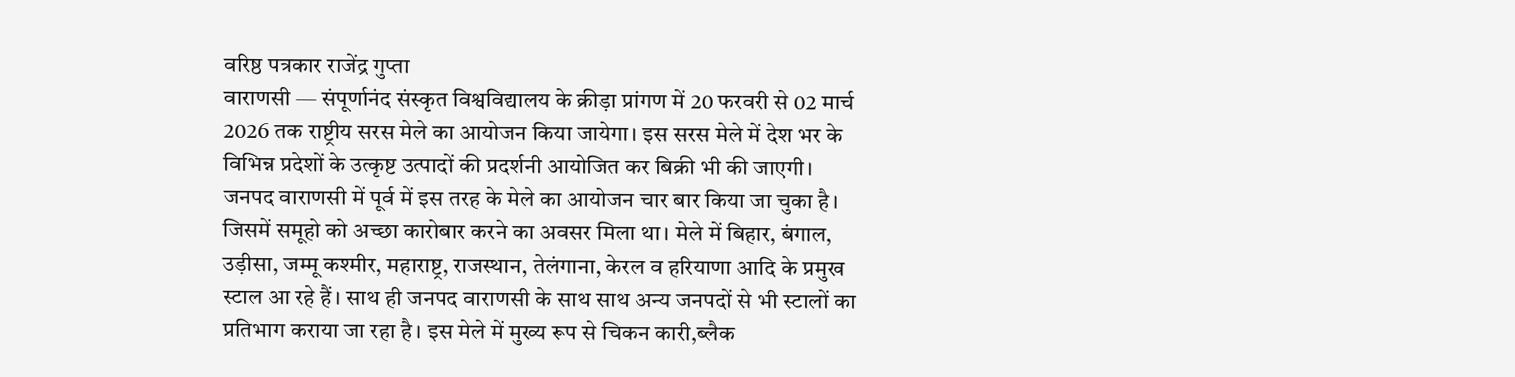वरिष्ठ पत्रकार राजेंद्र गुप्ता
वाराणसी — संपूर्णानंद संस्कृत विश्वविद्यालय के क्रीड़ा प्रांगण में 20 फरवरी से 02 मार्च 2026 तक राष्ट्रीय सरस मेले का आयोजन किया जायेगा। इस सरस मेले में देश भर के विभिन्न प्रदेशों के उत्कृष्ट उत्पादों की प्रदर्शनी आयोजित कर बिक्री भी की जाएगी। जनपद वाराणसी में पूर्व में इस तरह के मेले का आयोजन चार बार किया जा चुका है। जिसमें समूहो को अच्छा कारोबार करने का अवसर मिला था। मेले में बिहार, बंगाल, उड़ीसा, जम्मू कश्मीर, महाराष्ट्र, राजस्थान, तेलंगाना, केरल व हरियाणा आदि के प्रमुख स्टाल आ रहे हैं। साथ ही जनपद वाराणसी के साथ साथ अन्य जनपदों से भी स्टालों का प्रतिभाग कराया जा रहा है। इस मेले में मुख्य रूप से चिकन कारी,ब्लैक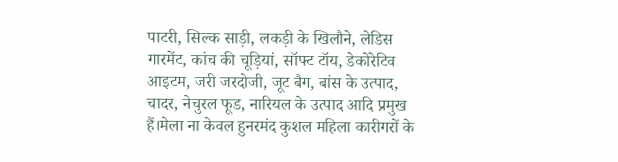पाटरी, सिल्क साड़ी, लकड़ी के खिलौने, लेडिस गारमेंट, कांच की चूड़ियां, सॉफ्ट टॉय, डेकोरेटिव आइटम, जरी जरदोजी, जूट बैग, बांस के उत्पाद, चादर, नेचुरल फूड, नारियल के उत्पाद आदि प्रमुख हैं।मेला ना केवल हुनरमंद कुशल महिला कारीगरों के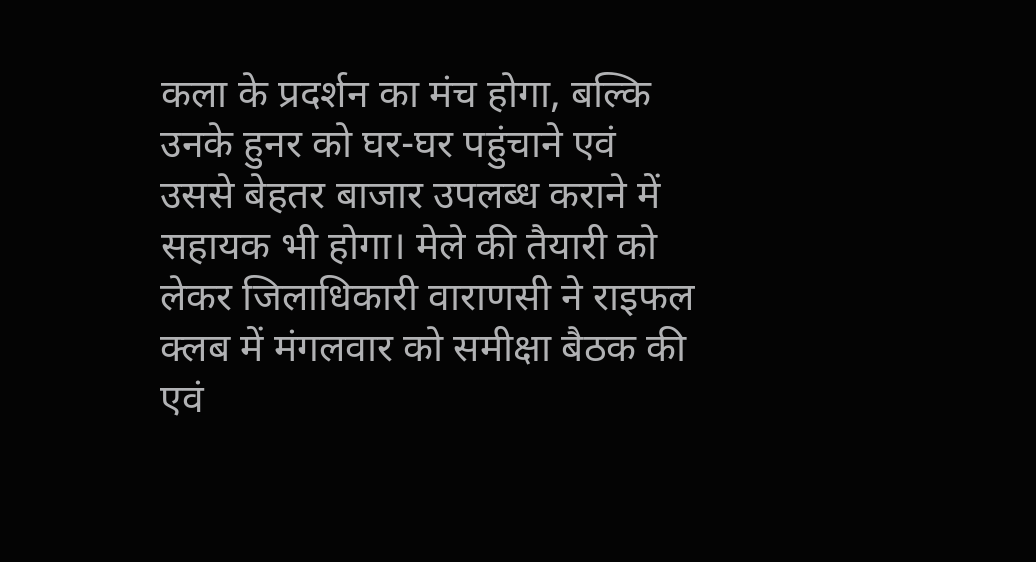कला के प्रदर्शन का मंच होगा, बल्कि उनके हुनर को घर-घर पहुंचाने एवं उससे बेहतर बाजार उपलब्ध कराने में सहायक भी होगा। मेले की तैयारी को लेकर जिलाधिकारी वाराणसी ने राइफल क्लब में मंगलवार को समीक्षा बैठक की एवं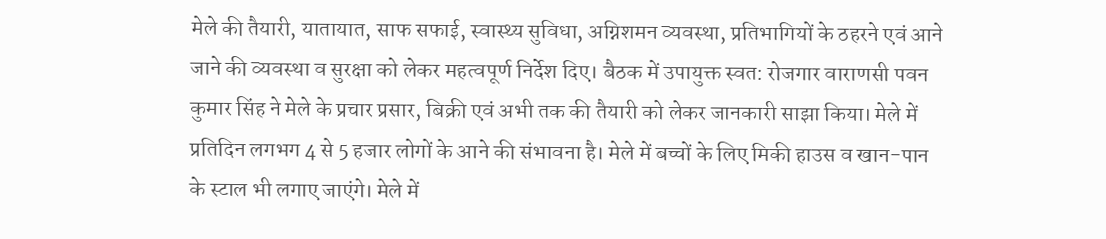मेले की तैयारी, यातायात, साफ सफाई, स्वास्थ्य सुविधा, अग्निशमन व्यवस्था, प्रतिभागियों के ठहरने एवं आने जाने की व्यवस्था व सुरक्षा को लेकर महत्वपूर्ण निर्देश दिए। बैठक में उपायुक्त स्वत: रोजगार वाराणसी पवन कुमार सिंह ने मेले के प्रचार प्रसार, बिक्री एवं अभी तक की तैयारी को लेकर जानकारी साझा किया। मेले में प्रतिदिन लगभग 4 से 5 हजार लोगों के आने की संभावना है। मेले में बच्चों के लिए मिकी हाउस व खान-पान के स्टाल भी लगाए जाएंगे। मेले में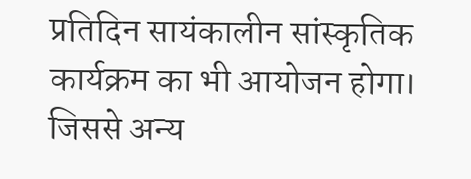प्रतिदिन सायंकालीन सांस्कृतिक कार्यक्रम का भी आयोजन होगा। जिससे अन्य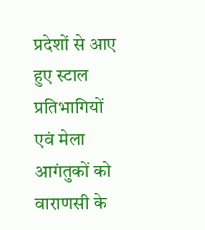प्रदेशों से आए हुए स्टाल प्रतिभागियों एवं मेला आगंतुकों को वाराणसी के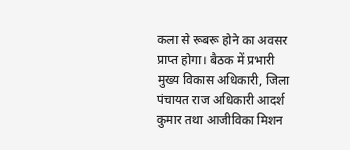कला से रूबरू होने का अवसर प्राप्त होगा। बैठक में प्रभारी मुख्य विकास अधिकारी, जिला पंचायत राज अधिकारी आदर्श कुमार तथा आजीविका मिशन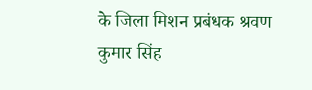के जिला मिशन प्रबंधक श्रवण कुमार सिंह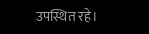उपस्थित रहे।